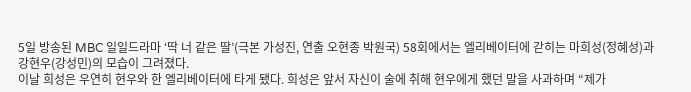5일 방송된 MBC 일일드라마 ‘딱 너 같은 딸’(극본 가성진, 연출 오현종 박원국) 58회에서는 엘리베이터에 갇히는 마희성(정혜성)과 강현우(강성민)의 모습이 그려졌다.
이날 희성은 우연히 현우와 한 엘리베이터에 타게 됐다. 희성은 앞서 자신이 술에 취해 현우에게 했던 말을 사과하며 “제가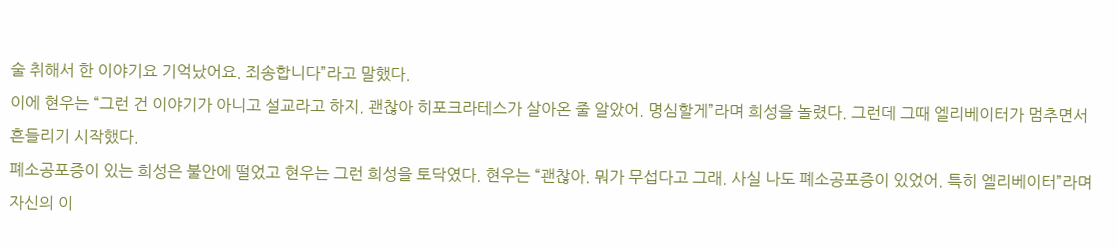술 취해서 한 이야기요 기억났어요. 죄송합니다”라고 말했다.
이에 현우는 “그런 건 이야기가 아니고 설교라고 하지. 괜찮아 히포크라테스가 살아온 줄 알았어. 명심할게”라며 희성을 놀렸다. 그런데 그때 엘리베이터가 멈추면서 흔들리기 시작했다.
폐소공포증이 있는 희성은 불안에 떨었고 현우는 그런 희성을 토닥였다. 현우는 “괜찮아. 뭐가 무섭다고 그래. 사실 나도 폐소공포증이 있었어. 특히 엘리베이터”라며 자신의 이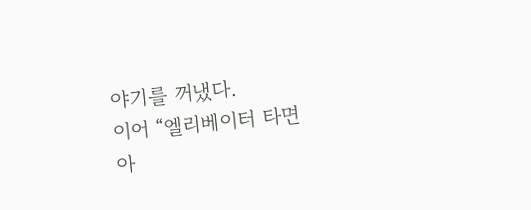야기를 꺼냈다.
이어 “엘리베이터 타면 아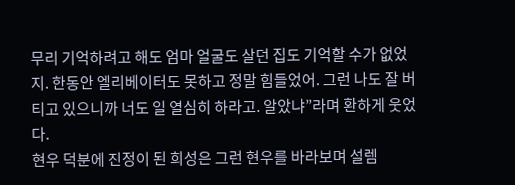무리 기억하려고 해도 엄마 얼굴도 살던 집도 기억할 수가 없었지. 한동안 엘리베이터도 못하고 정말 힘들었어. 그런 나도 잘 버티고 있으니까 너도 일 열심히 하라고. 알았냐”라며 환하게 웃었다.
현우 덕분에 진정이 된 희성은 그런 현우를 바라보며 설렘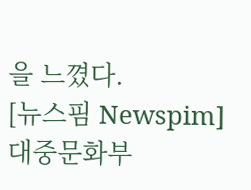을 느꼈다.
[뉴스핌 Newspim] 대중문화부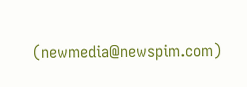(newmedia@newspim.com)